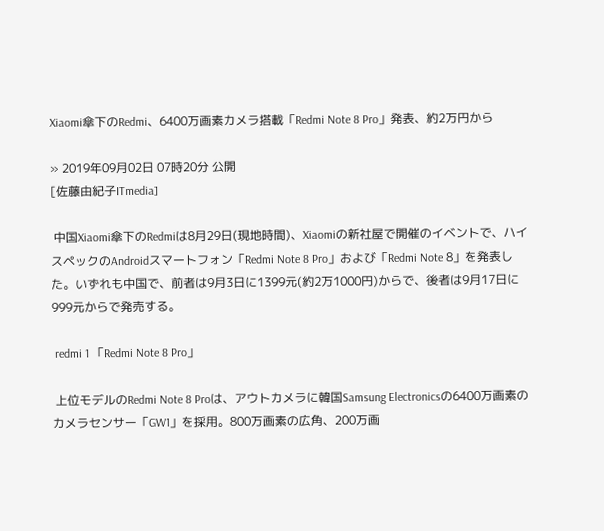Xiaomi傘下のRedmi、6400万画素カメラ搭載「Redmi Note 8 Pro」発表、約2万円から

» 2019年09月02日 07時20分 公開
[佐藤由紀子ITmedia]

 中国Xiaomi傘下のRedmiは8月29日(現地時間)、Xiaomiの新社屋で開催のイベントで、ハイスペックのAndroidスマートフォン「Redmi Note 8 Pro」および「Redmi Note 8」を発表した。いずれも中国で、前者は9月3日に1399元(約2万1000円)からで、後者は9月17日に999元からで発売する。

 redmi 1 「Redmi Note 8 Pro」

 上位モデルのRedmi Note 8 Proは、アウトカメラに韓国Samsung Electronicsの6400万画素のカメラセンサー「GW1」を採用。800万画素の広角、200万画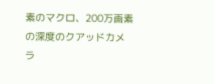素のマクロ、200万画素の深度のクアッドカメラ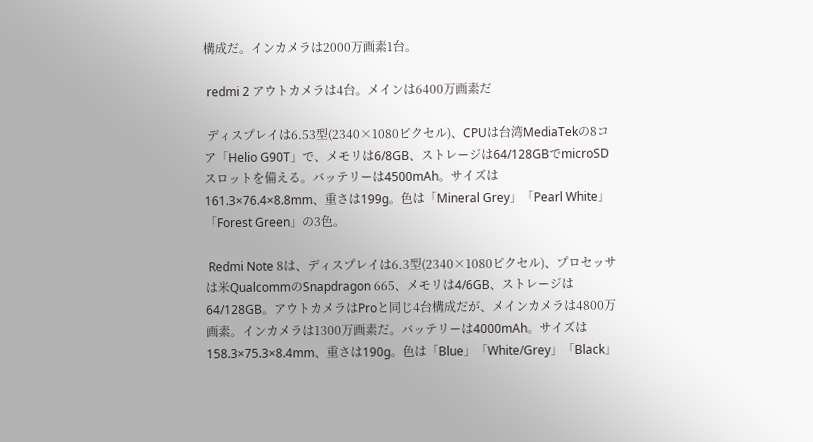構成だ。インカメラは2000万画素1台。

 redmi 2 アウトカメラは4台。メインは6400万画素だ

 ディスプレイは6.53型(2340×1080ピクセル)、CPUは台湾MediaTekの8コア「Helio G90T」で、メモリは6/8GB、ストレージは64/128GBでmicroSDスロットを備える。バッテリーは4500mAh。サイズは161.3×76.4×8.8mm、重さは199g。色は「Mineral Grey」「Pearl White」「Forest Green」の3色。

 Redmi Note 8は、ディスプレイは6.3型(2340×1080ピクセル)、プロセッサは米QualcommのSnapdragon 665、メモリは4/6GB、ストレージは64/128GB。アウトカメラはProと同じ4台構成だが、メインカメラは4800万画素。インカメラは1300万画素だ。バッテリーは4000mAh。サイズは158.3×75.3×8.4mm、重さは190g。色は「Blue」「White/Grey」「Black」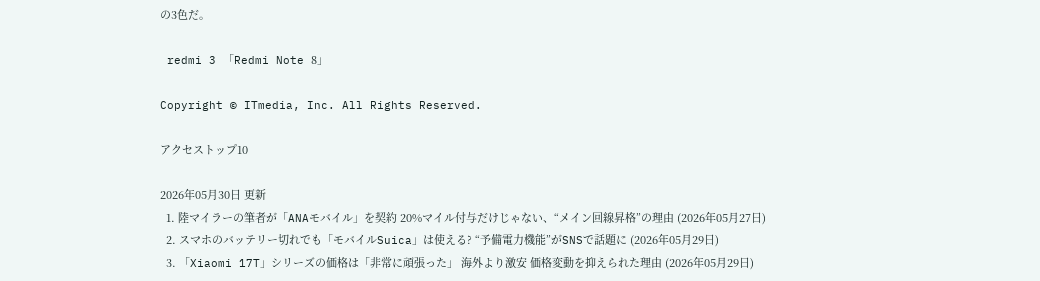の3色だ。

 redmi 3 「Redmi Note 8」

Copyright © ITmedia, Inc. All Rights Reserved.

アクセストップ10

2026年05月30日 更新
  1. 陸マイラーの筆者が「ANAモバイル」を契約 20%マイル付与だけじゃない、“メイン回線昇格”の理由 (2026年05月27日)
  2. スマホのバッテリー切れでも「モバイルSuica」は使える? “予備電力機能”がSNSで話題に (2026年05月29日)
  3. 「Xiaomi 17T」シリーズの価格は「非常に頑張った」 海外より激安 価格変動を抑えられた理由 (2026年05月29日)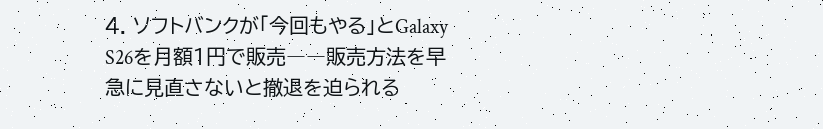4. ソフトバンクが「今回もやる」とGalaxy S26を月額1円で販売――販売方法を早急に見直さないと撤退を迫られる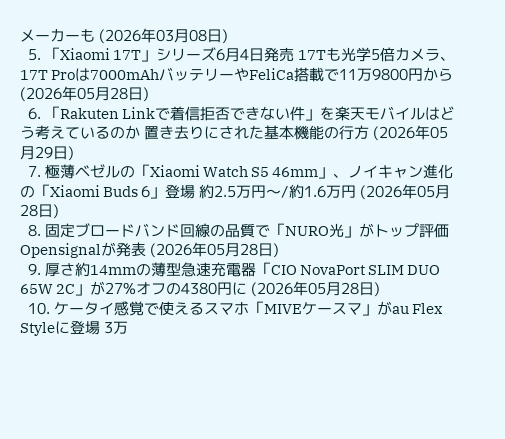メーカーも (2026年03月08日)
  5. 「Xiaomi 17T」シリーズ6月4日発売 17Tも光学5倍カメラ、17T Proは7000mAhバッテリーやFeliCa搭載で11万9800円から (2026年05月28日)
  6. 「Rakuten Linkで着信拒否できない件」を楽天モバイルはどう考えているのか 置き去りにされた基本機能の行方 (2026年05月29日)
  7. 極薄ベゼルの「Xiaomi Watch S5 46mm」、ノイキャン進化の「Xiaomi Buds 6」登場 約2.5万円〜/約1.6万円 (2026年05月28日)
  8. 固定ブロードバンド回線の品質で「NURO光」がトップ評価 Opensignalが発表 (2026年05月28日)
  9. 厚さ約14mmの薄型急速充電器「CIO NovaPort SLIM DUO 65W 2C」が27%オフの4380円に (2026年05月28日)
  10. ケータイ感覚で使えるスマホ「MIVEケースマ」がau Flex Styleに登場 3万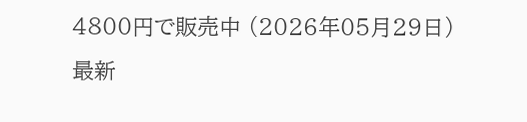4800円で販売中 (2026年05月29日)
最新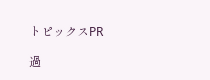トピックスPR

過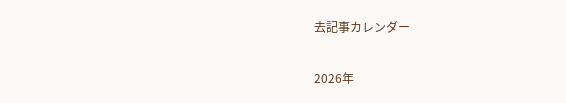去記事カレンダー

2026年